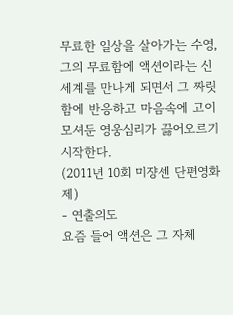무료한 일상을 살아가는 수영, 그의 무료함에 액션이라는 신세계를 만나게 되면서 그 짜릿함에 반응하고 마음속에 고이 모셔둔 영웅심리가 끓어오르기 시작한다.
(2011년 10회 미쟝센 단편영화제)
- 연출의도
요즘 들어 액션은 그 자체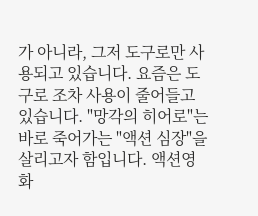가 아니라, 그저 도구로만 사용되고 있습니다. 요즘은 도구로 조차 사용이 줄어들고 있습니다. "망각의 히어로"는 바로 죽어가는 "액션 심장"을 살리고자 함입니다. 액션영화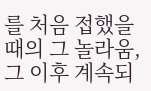를 처음 접했을 때의 그 놀라움, 그 이후 계속되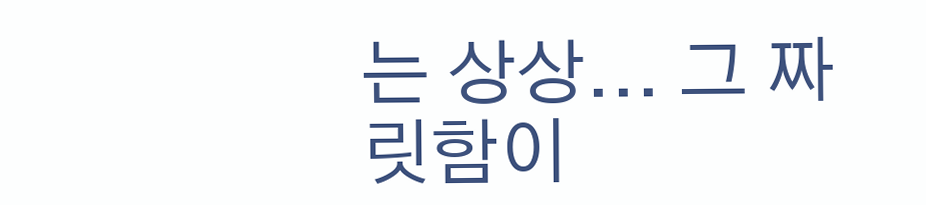는 상상... 그 짜릿함이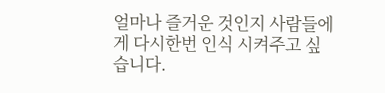얼마나 즐거운 것인지 사람들에게 다시한번 인식 시켜주고 싶습니다.